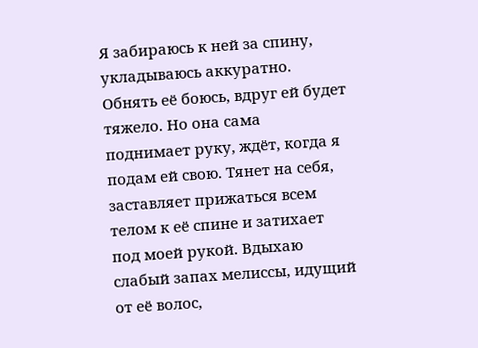Я забираюсь к ней за спину, укладываюсь аккуратно. Обнять её боюсь, вдруг ей будет тяжело. Но она сама поднимает руку, ждёт, когда я подам ей свою. Тянет на себя, заставляет прижаться всем телом к её спине и затихает под моей рукой. Вдыхаю слабый запах мелиссы, идущий от её волос,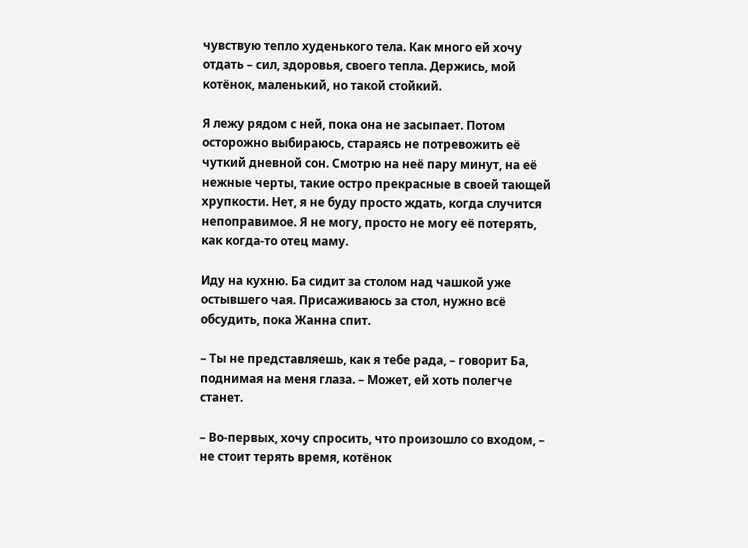чувствую тепло худенького тела. Как много ей хочу отдать – сил, здоровья, своего тепла. Держись, мой котёнок, маленький, но такой стойкий.

Я лежу рядом с ней, пока она не засыпает. Потом осторожно выбираюсь, стараясь не потревожить её чуткий дневной сон. Смотрю на неё пару минут, на её нежные черты, такие остро прекрасные в своей тающей хрупкости. Нет, я не буду просто ждать, когда случится непоправимое. Я не могу, просто не могу её потерять, как когда-то отец маму.

Иду на кухню. Ба сидит за столом над чашкой уже остывшего чая. Присаживаюсь за стол, нужно всё обсудить, пока Жанна спит.

– Ты не представляешь, как я тебе рада, – говорит Ба, поднимая на меня глаза. – Может, ей хоть полегче станет.

– Во-первых, хочу спросить, что произошло со входом, – не стоит терять время, котёнок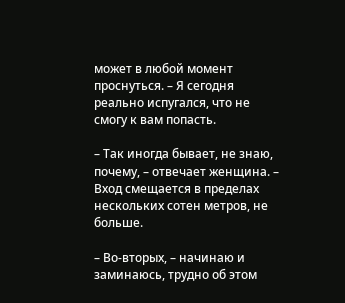может в любой момент проснуться. – Я сегодня реально испугался, что не смогу к вам попасть.

– Так иногда бывает, не знаю, почему, – отвечает женщина. – Вход смещается в пределах нескольких сотен метров, не больше.

– Во-вторых, – начинаю и заминаюсь, трудно об этом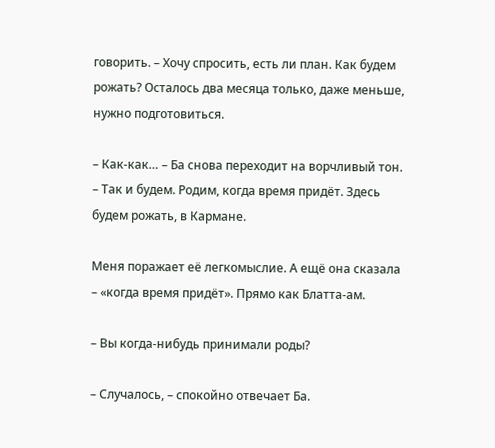говорить. – Хочу спросить, есть ли план. Как будем рожать? Осталось два месяца только, даже меньше, нужно подготовиться.

– Как-как… – Ба снова переходит на ворчливый тон. – Так и будем. Родим, когда время придёт. Здесь будем рожать, в Кармане.

Меня поражает её легкомыслие. А ещё она сказала – «когда время придёт». Прямо как Блатта-ам.

– Вы когда-нибудь принимали роды?

– Случалось, – спокойно отвечает Ба.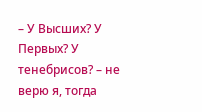– У Высших? У Первых? У тенебрисов? – не верю я, тогда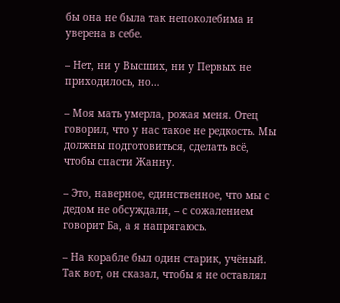бы она не была так непоколебима и уверена в себе.

– Нет, ни у Высших, ни у Первых не приходилось, но…

– Моя мать умерла, рожая меня. Отец говорил, что у нас такое не редкость. Мы должны подготовиться, сделать всё, чтобы спасти Жанну.

– Это, наверное, единственное, что мы с дедом не обсуждали, – с сожалением говорит Ба, а я напрягаюсь.

– На корабле был один старик, учёный. Так вот, он сказал, чтобы я не оставлял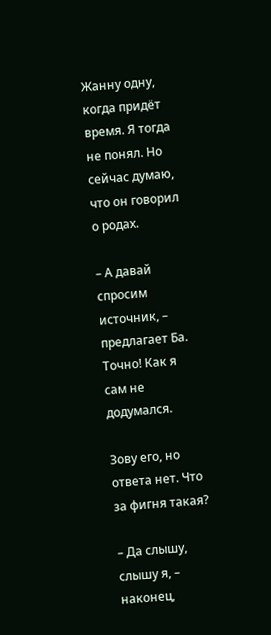Жанну одну, когда придёт время. Я тогда не понял. Но сейчас думаю, что он говорил о родах.

– А давай спросим источник, – предлагает Ба. Точно! Как я сам не додумался.

Зову его, но ответа нет. Что за фигня такая?

– Да слышу, слышу я, – наконец,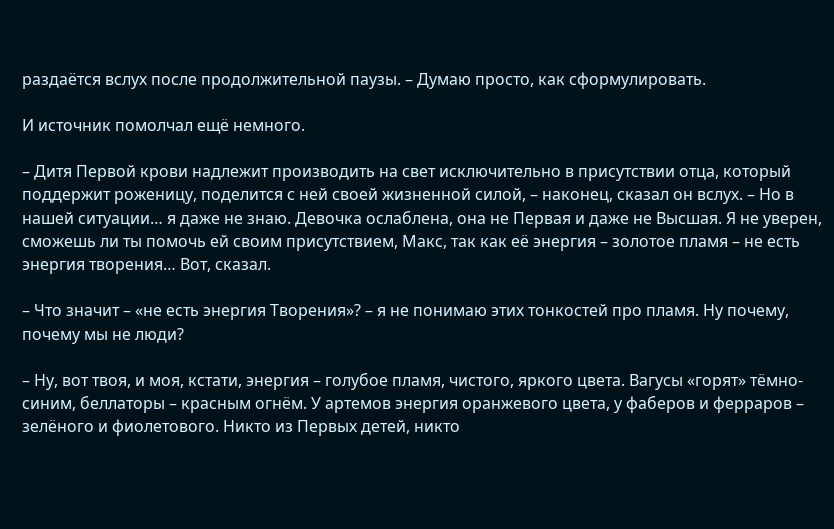раздаётся вслух после продолжительной паузы. – Думаю просто, как сформулировать.

И источник помолчал ещё немного.

– Дитя Первой крови надлежит производить на свет исключительно в присутствии отца, который поддержит роженицу, поделится с ней своей жизненной силой, – наконец, сказал он вслух. – Но в нашей ситуации… я даже не знаю. Девочка ослаблена, она не Первая и даже не Высшая. Я не уверен, сможешь ли ты помочь ей своим присутствием, Макс, так как её энергия – золотое пламя – не есть энергия творения… Вот, сказал.

– Что значит – «не есть энергия Творения»? – я не понимаю этих тонкостей про пламя. Ну почему, почему мы не люди?

– Ну, вот твоя, и моя, кстати, энергия – голубое пламя, чистого, яркого цвета. Вагусы «горят» тёмно-синим, беллаторы – красным огнём. У артемов энергия оранжевого цвета, у фаберов и ферраров – зелёного и фиолетового. Никто из Первых детей, никто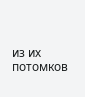из их потомков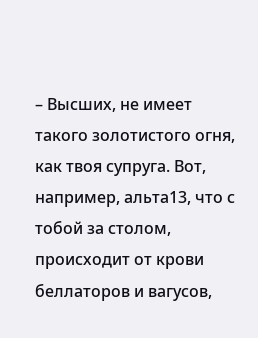– Высших, не имеет такого золотистого огня, как твоя супруга. Вот, например, альта13, что с тобой за столом, происходит от крови беллаторов и вагусов,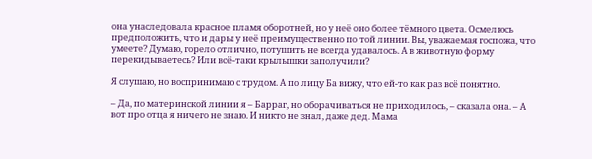она унаследовала красное пламя оборотней, но у неё оно более тёмного цвета. Осмелюсь предположить, что и дары у неё преимущественно по той линии. Вы, уважаемая госпожа, что умеете? Думаю, горело отлично, потушить не всегда удавалось. А в животную форму перекидываетесь? Или всё-таки крылышки заполучили?

Я слушаю, но воспринимаю с трудом. А по лицу Ба вижу, что ей-то как раз всё понятно.

– Да, по материнской линии я – Барраг, но оборачиваться не приходилось, – сказала она. – А вот про отца я ничего не знаю. И никто не знал, даже дед. Мама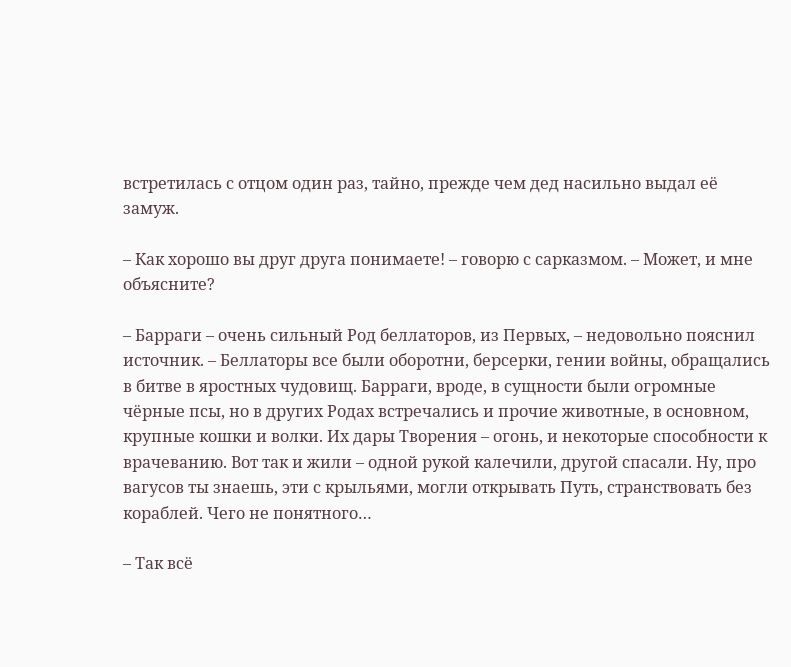встретилась с отцом один раз, тайно, прежде чем дед насильно выдал её замуж.

– Как хорошо вы друг друга понимаете! – говорю с сарказмом. – Может, и мне объясните?

– Барраги – очень сильный Род беллаторов, из Первых, – недовольно пояснил источник. – Беллаторы все были оборотни, берсерки, гении войны, обращались в битве в яростных чудовищ. Барраги, вроде, в сущности были огромные чёрные псы, но в других Родах встречались и прочие животные, в основном, крупные кошки и волки. Их дары Творения – огонь, и некоторые способности к врачеванию. Вот так и жили – одной рукой калечили, другой спасали. Ну, про вагусов ты знаешь, эти с крыльями, могли открывать Путь, странствовать без кораблей. Чего не понятного…

– Так всё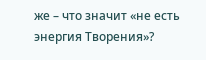же – что значит «не есть энергия Творения»?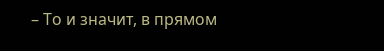– То и значит, в прямом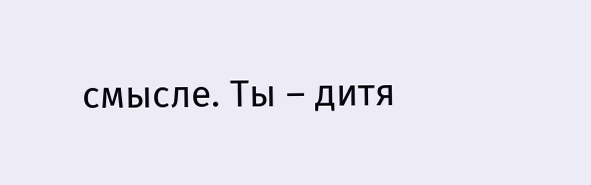смысле. Ты – дитя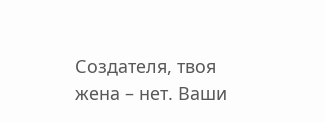Создателя, твоя жена – нет. Ваши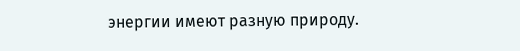энергии имеют разную природу.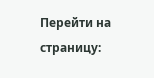Перейти на страницу: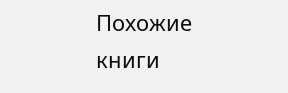Похожие книги